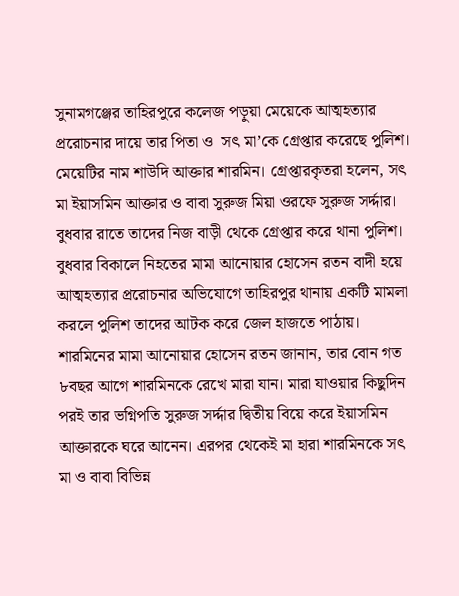সুনামগঞ্জের তাহিরপুরে কলেজ পড়ুয়া মেয়েকে আত্মহত্যার প্ররোচনার দায়ে তার পিতা ও  সৎ মা’কে গ্রেপ্তার করেছে পুলিশ। মেয়েটির নাম শাউদি আক্তার শারমিন। গ্রেপ্তারকৃতরা হলেন, সৎ মা ইয়াসমিন আক্তার ও বাবা সুরুজ মিয়া ওরফে সুরুজ সর্দ্দার। বুধবার রাতে তাদের নিজ বাড়ী থেকে গ্রেপ্তার করে থানা পুলিশ।
বুধবার বিকালে নিহতের মামা আনোয়ার হোসেন রতন বাদী হয়ে আত্মহত্যার প্ররোচনার অভিযোগে তাহিরপুর থানায় একটি মামলা করলে পুলিশ তাদের আটক করে জেল হাজতে পাঠায়।
শারমিনের মামা আনোয়ার হোসেন রতন জানান, তার বোন গত ৮বছর আগে শারমিনকে রেখে মারা যান। মারা যাওয়ার কিছুদিন পরই তার ভগ্নিপতি সুরুজ সর্দ্দার দ্বিতীয় বিয়ে করে ইয়াসমিন আক্তারকে ঘরে আনেন। এরপর থেকেই মা হারা শারমিনকে সৎ মা ও বাবা বিভিন্ন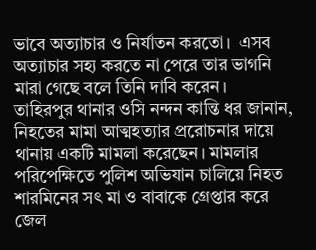ভাবে অত্যাচার ও নির্যাতন করতো।  এসব অত্যাচার সহ্য করতে না পেরে তার ভাগনি মারা গেছে বলে তিনি দাবি করেন।
তাহিরপুর থানার ওসি নন্দন কান্তি ধর জানান, নিহতের মামা আত্মহত্যার প্ররোচনার দায়ে থানায় একটি মামলা করেছেন। মামলার পরিপেক্ষিতে পুলিশ অভিযান চালিয়ে নিহত শারমিনের সৎ মা ও বাবাকে গ্রেপ্তার করে জেল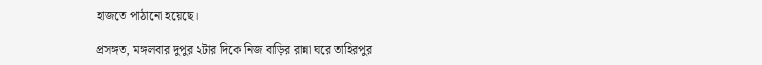হাজতে পাঠানো হয়েছে।

প্রসঙ্গত, মঙ্গলবার দুপুর ২টার দিকে নিজ বাড়ির রান্না ঘরে তাহিরপুর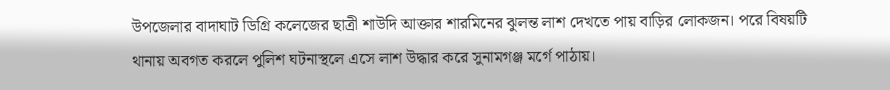উপজেলার বাদাঘাট ডিগ্রি কলেজের ছাত্রী শাউদি আক্তার শারমিনের ঝুলন্ত লাশ দেখতে পায় বাড়ির লোকজন। পরে বিষয়টি থানায় অবগত করলে পুলিশ ঘটনাস্থলে এসে লাশ উদ্ধার করে সুনামগঞ্জ মর্গে পাঠায়।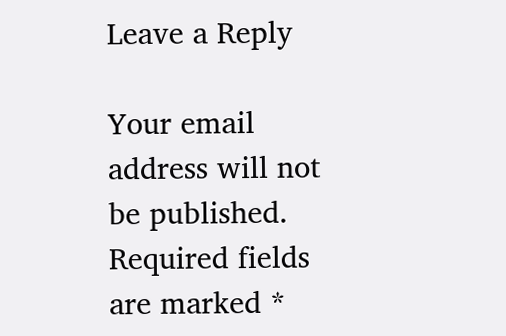Leave a Reply

Your email address will not be published. Required fields are marked *